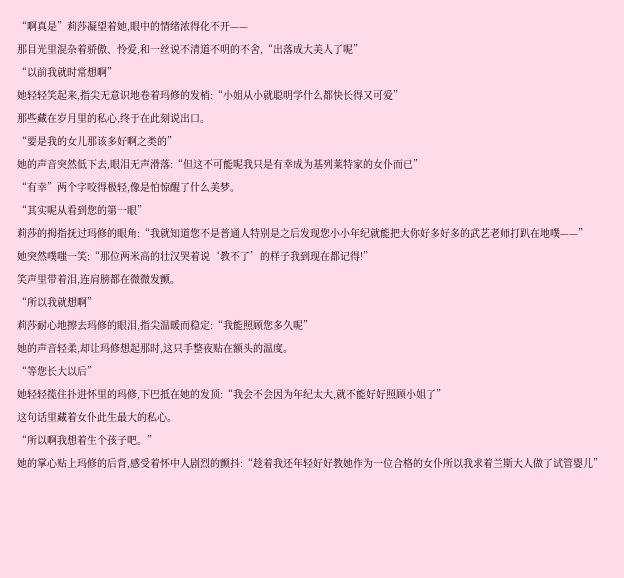“啊真是”莉莎凝望着她,眼中的情绪浓得化不开——
那目光里混杂着骄傲、怜爱,和一丝说不清道不明的不舍,“出落成大美人了呢”
“以前我就时常想啊”
她轻轻笑起来,指尖无意识地卷着玛修的发梢:“小姐从小就聪明学什么都快长得又可爱”
那些藏在岁月里的私心,终于在此刻说出口。
“要是我的女儿那该多好啊之类的”
她的声音突然低下去,眼泪无声滑落:“但这不可能呢我只是有幸成为基列莱特家的女仆而已”
“有幸”两个字咬得极轻,像是怕惊醒了什么美梦。
“其实呢从看到您的第一眼”
莉莎的拇指抚过玛修的眼角:“我就知道您不是普通人特别是之后发现您小小年纪就能把大你好多好多的武艺老师打趴在地噗——”
她突然噗嗤一笑:“那位两米高的壮汉哭着说‘教不了’的样子我到现在都记得!”
笑声里带着泪,连肩膀都在微微发颤。
“所以我就想啊”
莉莎耐心地擦去玛修的眼泪,指尖温暖而稳定:“我能照顾您多久呢”
她的声音轻柔,却让玛修想起那时,这只手整夜贴在额头的温度。
“等您长大以后”
她轻轻揽住扑进怀里的玛修,下巴抵在她的发顶:“我会不会因为年纪太大,就不能好好照顾小姐了”
这句话里藏着女仆此生最大的私心。
“所以啊我想着生个孩子吧。”
她的掌心贴上玛修的后背,感受着怀中人剧烈的颤抖:“趁着我还年轻好好教她作为一位合格的女仆所以我求着兰斯大人做了试管婴儿”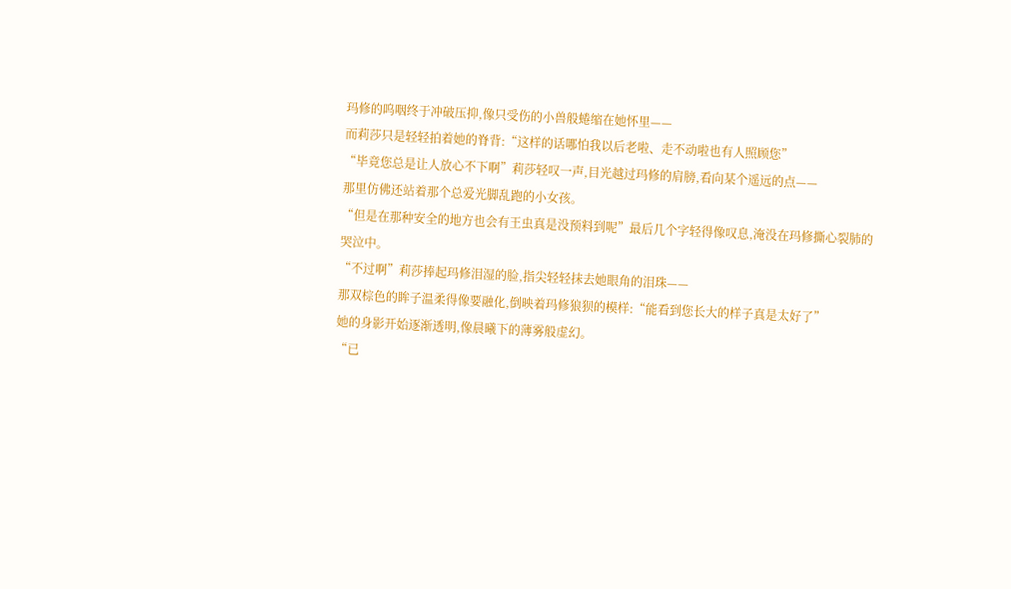玛修的呜咽终于冲破压抑,像只受伤的小兽般蜷缩在她怀里——
而莉莎只是轻轻拍着她的脊背:“这样的话哪怕我以后老啦、走不动啦也有人照顾您”
“毕竟您总是让人放心不下啊”莉莎轻叹一声,目光越过玛修的肩膀,看向某个遥远的点——
那里仿佛还站着那个总爱光脚乱跑的小女孩。
“但是在那种安全的地方也会有王虫真是没预料到呢”最后几个字轻得像叹息,淹没在玛修撕心裂肺的哭泣中。
“不过啊”莉莎捧起玛修泪湿的脸,指尖轻轻抹去她眼角的泪珠——
那双棕色的眸子温柔得像要融化,倒映着玛修狼狈的模样:“能看到您长大的样子真是太好了”
她的身影开始逐渐透明,像晨曦下的薄雾般虚幻。
“已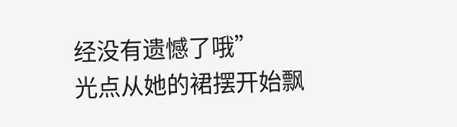经没有遗憾了哦”
光点从她的裙摆开始飘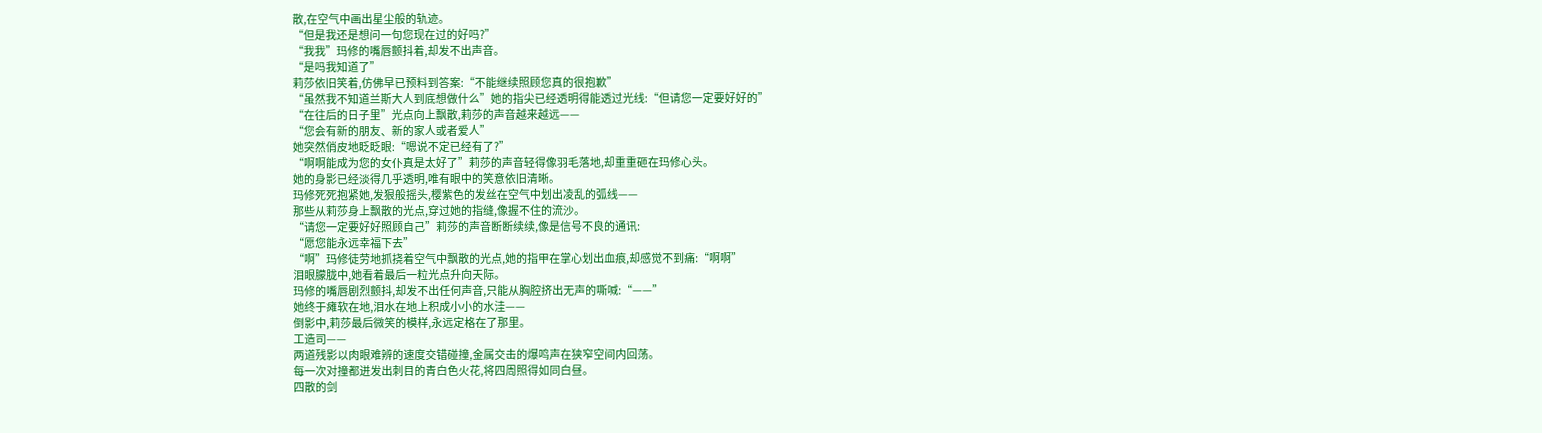散,在空气中画出星尘般的轨迹。
“但是我还是想问一句您现在过的好吗?”
“我我”玛修的嘴唇颤抖着,却发不出声音。
“是吗我知道了”
莉莎依旧笑着,仿佛早已预料到答案:“不能继续照顾您真的很抱歉”
“虽然我不知道兰斯大人到底想做什么”她的指尖已经透明得能透过光线:“但请您一定要好好的”
“在往后的日子里”光点向上飘散,莉莎的声音越来越远——
“您会有新的朋友、新的家人或者爱人”
她突然俏皮地眨眨眼:“嗯说不定已经有了?”
“啊啊能成为您的女仆真是太好了”莉莎的声音轻得像羽毛落地,却重重砸在玛修心头。
她的身影已经淡得几乎透明,唯有眼中的笑意依旧清晰。
玛修死死抱紧她,发狠般摇头,樱紫色的发丝在空气中划出凌乱的弧线——
那些从莉莎身上飘散的光点,穿过她的指缝,像握不住的流沙。
“请您一定要好好照顾自己”莉莎的声音断断续续,像是信号不良的通讯:
“愿您能永远幸福下去”
“啊”玛修徒劳地抓挠着空气中飘散的光点,她的指甲在掌心划出血痕,却感觉不到痛:“啊啊”
泪眼朦胧中,她看着最后一粒光点升向天际。
玛修的嘴唇剧烈颤抖,却发不出任何声音,只能从胸腔挤出无声的嘶喊:“——”
她终于瘫软在地,泪水在地上积成小小的水洼——
倒影中,莉莎最后微笑的模样,永远定格在了那里。
工造司——
两道残影以肉眼难辨的速度交错碰撞,金属交击的爆鸣声在狭窄空间内回荡。
每一次对撞都迸发出刺目的青白色火花,将四周照得如同白昼。
四散的剑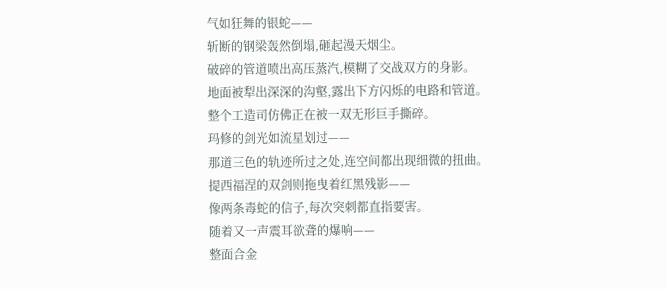气如狂舞的银蛇——
斩断的钢梁轰然倒塌,砸起漫天烟尘。
破碎的管道喷出高压蒸汽,模糊了交战双方的身影。
地面被犁出深深的沟壑,露出下方闪烁的电路和管道。
整个工造司仿佛正在被一双无形巨手撕碎。
玛修的剑光如流星划过——
那道三色的轨迹所过之处,连空间都出现细微的扭曲。
提西福涅的双剑则拖曳着红黑残影——
像两条毒蛇的信子,每次突刺都直指要害。
随着又一声震耳欲聋的爆响——
整面合金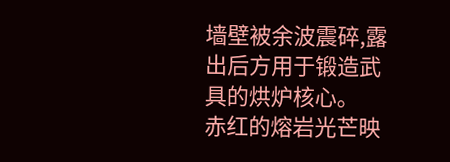墙壁被余波震碎,露出后方用于锻造武具的烘炉核心。
赤红的熔岩光芒映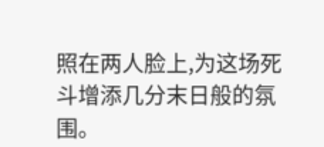照在两人脸上,为这场死斗增添几分末日般的氛围。